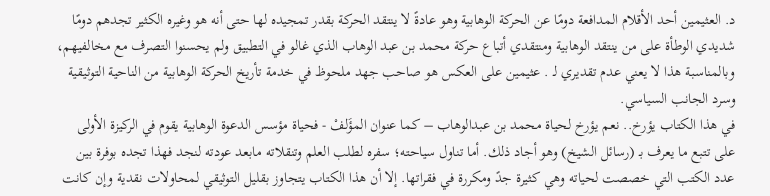د. العثيمين أحد الأقلام المدافعة دومًا عن الحركة الوهابية وهو عادةً لا ينتقد الحركة بقدر تمجيده لها حتى أنه هو وغيره الكثير تجدهم دومًا شديدي الوطأة على من ينتقد الوهابية ومنتقدي أتباع حركة محمد بن عبد الوهاب الذي غالو في التطبيق ولم يحسنوا التصرف مع مخالفيهم، وبالمناسبة هذا لا يعني عدم تقديري لـ . عثيمين على العكس هو صاحب جهد ملحوظ في خدمة تأريخ الحركة الوهابية من الناحية التوثيقية وسرد الجانب السياسي.
في هذا الكتاب يؤرخ.. نعم يؤرخ لحياة محمد بن عبدالوهاب – كما عنوان المؤَلفْ - فحياة مؤسس الدعوة الوهابية يقوم في الركيزة الأولى على تتبع ما يعرف بـ (رسائل الشيخ) وهو أجاد ذلك. أما تناول سياحته؛ سفره لطلب العلم وتنقلاته مابعد عودته لنجد فهذا تجده بوفرة بين عدد الكتب التي خصصت لحياته وهي كثيرة جدً ومكررة في فقراتها. إلا أن هذا الكتاب يتجاوز بقليل التوثيقي لمحاولات نقدية وإن كانت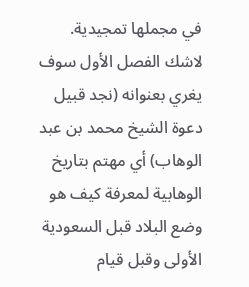في مجملها تمجيدية.
لاشك الفصل الأول سوف يغري بعنوانه (نجد قبيل دعوة الشيخ محمد بن عبد الوهاب) أي مهتم بتاريخ الوهابية لمعرفة كيف هو وضع البلاد قبل السعودية الأولى وقبل قيام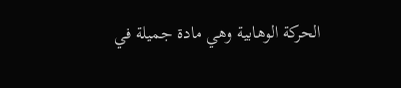الحركة الوهابية وهي مادة جميلة في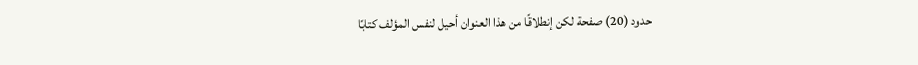حدود (20) صفحة لكن إنطلاقًا من هذا العنوان أحيل لنفس المؤلف كتابًا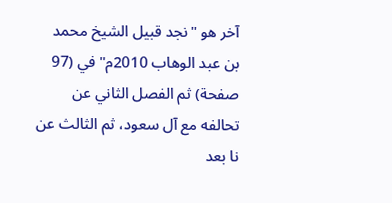آخر هو "نجد قبيل الشيخ محمد بن عبد الوهاب 2010م" في (97 صفحة) ثم الفصل الثاني عن تحالفه مع آل سعود، ثم الثالث عن نا بعد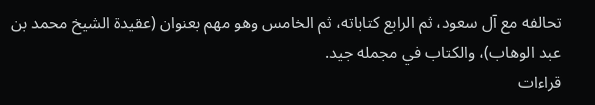تحالفه مع آل سعود، ثم الرابع كتاباته، ثم الخامس وهو مهم بعنوان (عقيدة الشيخ محمد بن عبد الوهاب)، والكتاب في مجمله جيد.
قراءات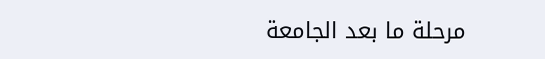مرحلة ما بعد الجامعة